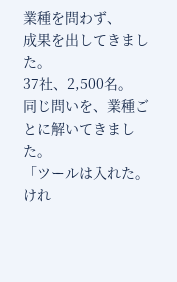業種を問わず、
成果を出してきました。
37社、2,500名。
同じ問いを、業種ごとに解いてきました。
「ツールは入れた。けれ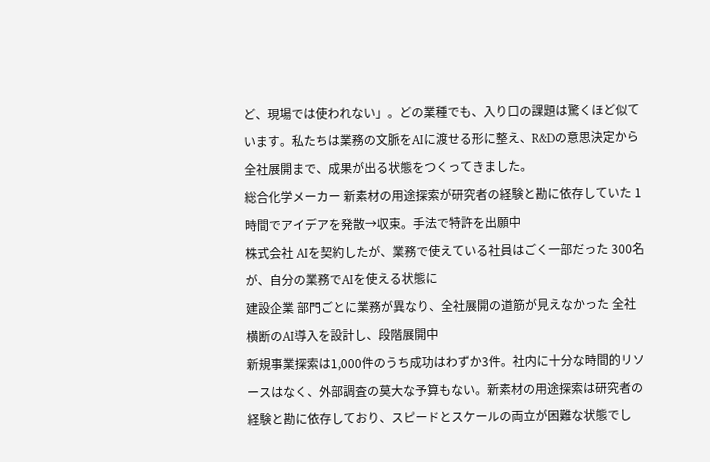ど、現場では使われない」。どの業種でも、入り口の課題は驚くほど似ています。私たちは業務の文脈をAIに渡せる形に整え、R&Dの意思決定から全社展開まで、成果が出る状態をつくってきました。
総合化学メーカー 新素材の用途探索が研究者の経験と勘に依存していた 1時間でアイデアを発散→収束。手法で特許を出願中
株式会社 AIを契約したが、業務で使えている社員はごく一部だった 300名が、自分の業務でAIを使える状態に
建設企業 部門ごとに業務が異なり、全社展開の道筋が見えなかった 全社横断のAI導入を設計し、段階展開中
新規事業探索は1,000件のうち成功はわずか3件。社内に十分な時間的リソースはなく、外部調査の莫大な予算もない。新素材の用途探索は研究者の経験と勘に依存しており、スピードとスケールの両立が困難な状態でし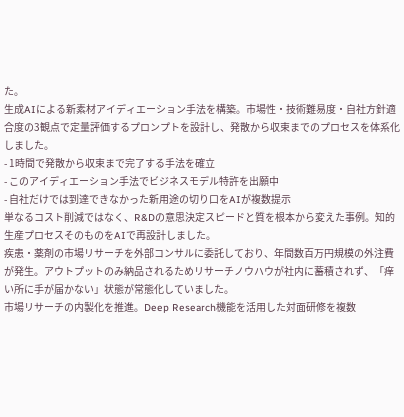た。
生成AIによる新素材アイディエーション手法を構築。市場性・技術難易度・自社方針適合度の3観点で定量評価するプロンプトを設計し、発散から収束までのプロセスを体系化しました。
- 1時間で発散から収束まで完了する手法を確立
- このアイディエーション手法でビジネスモデル特許を出願中
- 自社だけでは到達できなかった新用途の切り口をAIが複数提示
単なるコスト削減ではなく、R&Dの意思決定スピードと質を根本から変えた事例。知的生産プロセスそのものをAIで再設計しました。
疾患・薬剤の市場リサーチを外部コンサルに委託しており、年間数百万円規模の外注費が発生。アウトプットのみ納品されるためリサーチノウハウが社内に蓄積されず、「痒い所に手が届かない」状態が常態化していました。
市場リサーチの内製化を推進。Deep Research機能を活用した対面研修を複数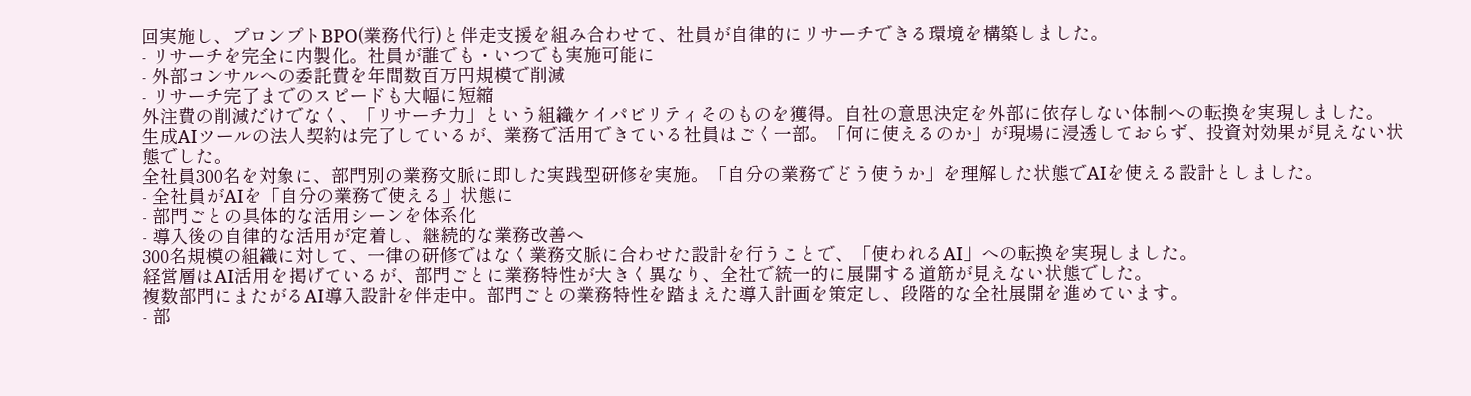回実施し、プロンプトBPO(業務代行)と伴走支援を組み合わせて、社員が自律的にリサーチできる環境を構築しました。
- リサーチを完全に内製化。社員が誰でも・いつでも実施可能に
- 外部コンサルへの委託費を年間数百万円規模で削減
- リサーチ完了までのスピードも大幅に短縮
外注費の削減だけでなく、「リサーチ力」という組織ケイパビリティそのものを獲得。自社の意思決定を外部に依存しない体制への転換を実現しました。
生成AIツールの法人契約は完了しているが、業務で活用できている社員はごく一部。「何に使えるのか」が現場に浸透しておらず、投資対効果が見えない状態でした。
全社員300名を対象に、部門別の業務文脈に即した実践型研修を実施。「自分の業務でどう使うか」を理解した状態でAIを使える設計としました。
- 全社員がAIを「自分の業務で使える」状態に
- 部門ごとの具体的な活用シーンを体系化
- 導入後の自律的な活用が定着し、継続的な業務改善へ
300名規模の組織に対して、一律の研修ではなく業務文脈に合わせた設計を行うことで、「使われるAI」への転換を実現しました。
経営層はAI活用を掲げているが、部門ごとに業務特性が大きく異なり、全社で統一的に展開する道筋が見えない状態でした。
複数部門にまたがるAI導入設計を伴走中。部門ごとの業務特性を踏まえた導入計画を策定し、段階的な全社展開を進めています。
- 部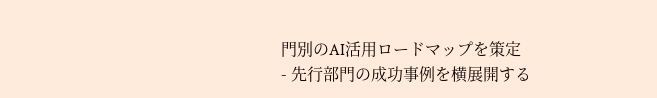門別のAI活用ロードマップを策定
- 先行部門の成功事例を横展開する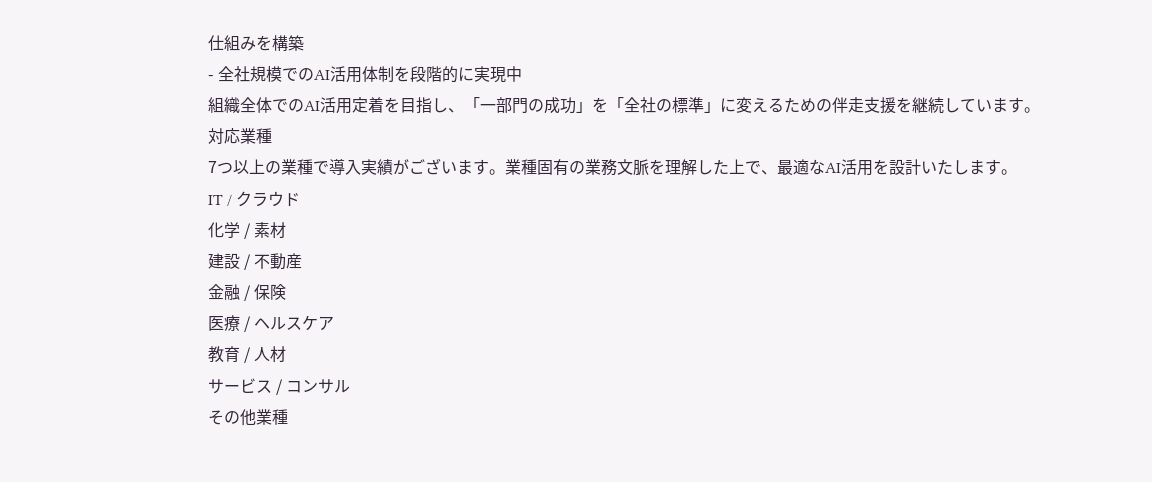仕組みを構築
- 全社規模でのAI活用体制を段階的に実現中
組織全体でのAI活用定着を目指し、「一部門の成功」を「全社の標準」に変えるための伴走支援を継続しています。
対応業種
7つ以上の業種で導入実績がございます。業種固有の業務文脈を理解した上で、最適なAI活用を設計いたします。
IT / クラウド
化学 / 素材
建設 / 不動産
金融 / 保険
医療 / ヘルスケア
教育 / 人材
サービス / コンサル
その他業種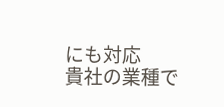にも対応
貴社の業種で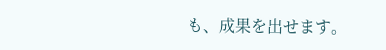も、成果を出せます。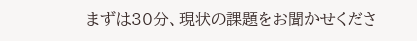まずは30分、現状の課題をお聞かせくださ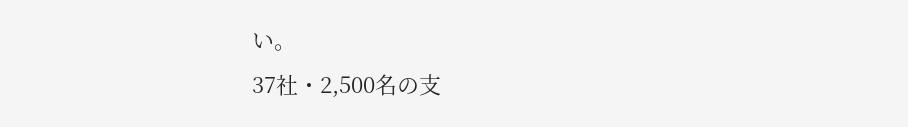い。
37社・2,500名の支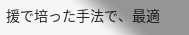援で培った手法で、最適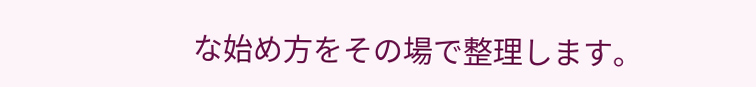な始め方をその場で整理します。